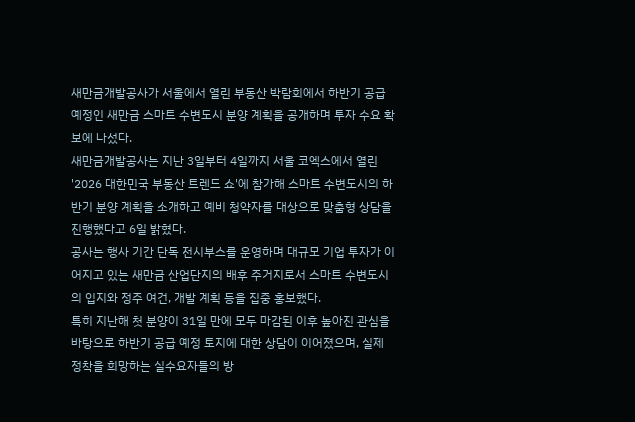새만금개발공사가 서울에서 열린 부동산 박람회에서 하반기 공급 예정인 새만금 스마트 수변도시 분양 계획을 공개하며 투자 수요 확보에 나섰다.
새만금개발공사는 지난 3일부터 4일까지 서울 코엑스에서 열린 '2026 대한민국 부동산 트렌드 쇼'에 참가해 스마트 수변도시의 하반기 분양 계획을 소개하고 예비 청약자를 대상으로 맞춤형 상담을 진행했다고 6일 밝혔다.
공사는 행사 기간 단독 전시부스를 운영하며 대규모 기업 투자가 이어지고 있는 새만금 산업단지의 배후 주거지로서 스마트 수변도시의 입지와 정주 여건, 개발 계획 등을 집중 홍보했다.
특히 지난해 첫 분양이 31일 만에 모두 마감된 이후 높아진 관심을 바탕으로 하반기 공급 예정 토지에 대한 상담이 이어졌으며, 실제 정착을 희망하는 실수요자들의 방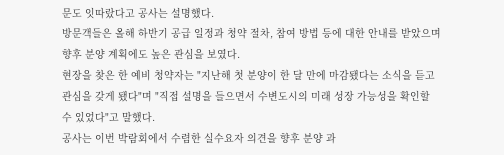문도 잇따랐다고 공사는 설명했다.
방문객들은 올해 하반기 공급 일정과 청약 절차, 참여 방법 등에 대한 안내를 받았으며 향후 분양 계획에도 높은 관심을 보였다.
현장을 찾은 한 예비 청약자는 "지난해 첫 분양이 한 달 만에 마감됐다는 소식을 듣고 관심을 갖게 됐다"며 "직접 설명을 들으면서 수변도시의 미래 성장 가능성을 확인할 수 있었다"고 말했다.
공사는 이번 박람회에서 수렴한 실수요자 의견을 향후 분양 과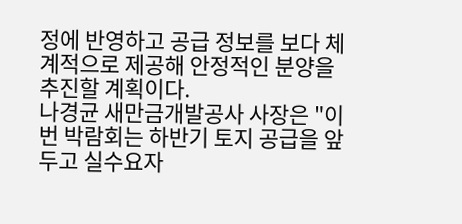정에 반영하고 공급 정보를 보다 체계적으로 제공해 안정적인 분양을 추진할 계획이다.
나경균 새만금개발공사 사장은 "이번 박람회는 하반기 토지 공급을 앞두고 실수요자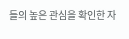들의 높은 관심을 확인한 자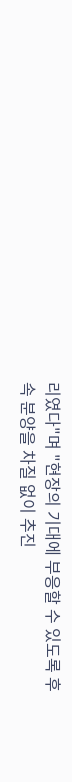리였다"며 "현장의 기대에 부응할 수 있도록 후속 분양을 차질 없이 추진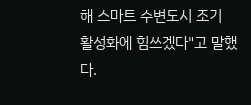해 스마트 수변도시 조기 활성화에 힘쓰겠다"고 말했다.